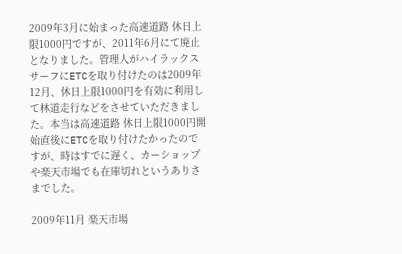2009年3月に始まった高速道路 休日上限1000円ですが、2011年6月にて廃止となりました。管理人がハイラックスサーフにETCを取り付けたのは2009年12月、休日上限1000円を有効に利用して林道走行などをさせていただきました。本当は高速道路 休日上限1000円開始直後にETCを取り付けたかったのですが、時はすでに遅く、カーショップや楽天市場でも在庫切れというありさまでした。

2009年11月 楽天市場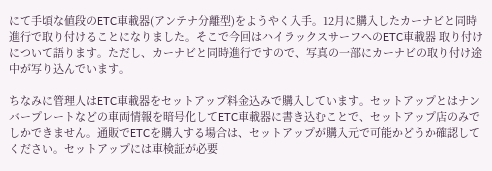にて手頃な値段のETC車載器(アンテナ分離型)をようやく入手。12月に購入したカーナビと同時進行で取り付けることになりました。そこで今回はハイラックスサーフへのETC車載器 取り付けについて語ります。ただし、カーナビと同時進行ですので、写真の一部にカーナビの取り付け途中が写り込んでいます。

ちなみに管理人はETC車載器をセットアップ料金込みで購入しています。セットアップとはナンバープレートなどの車両情報を暗号化してETC車載器に書き込むことで、セットアップ店のみでしかできません。通販でETCを購入する場合は、セットアップが購入元で可能かどうか確認してください。セットアップには車検証が必要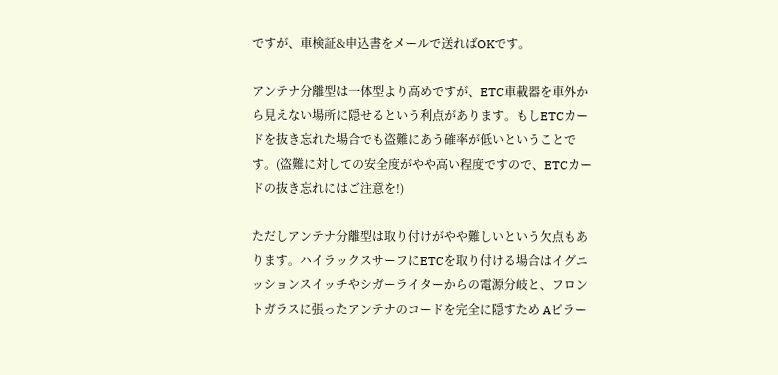ですが、車検証&申込書をメールで送ればOKです。

アンテナ分離型は一体型より高めですが、ETC車載器を車外から見えない場所に隠せるという利点があります。もしETCカードを抜き忘れた場合でも盗難にあう確率が低いということです。(盗難に対しての安全度がやや高い程度ですので、ETCカードの抜き忘れにはご注意を!)

ただしアンテナ分離型は取り付けがやや難しいという欠点もあります。ハイラックスサーフにETCを取り付ける場合はイグニッションスイッチやシガーライターからの電源分岐と、フロントガラスに張ったアンテナのコードを完全に隠すため Aピラー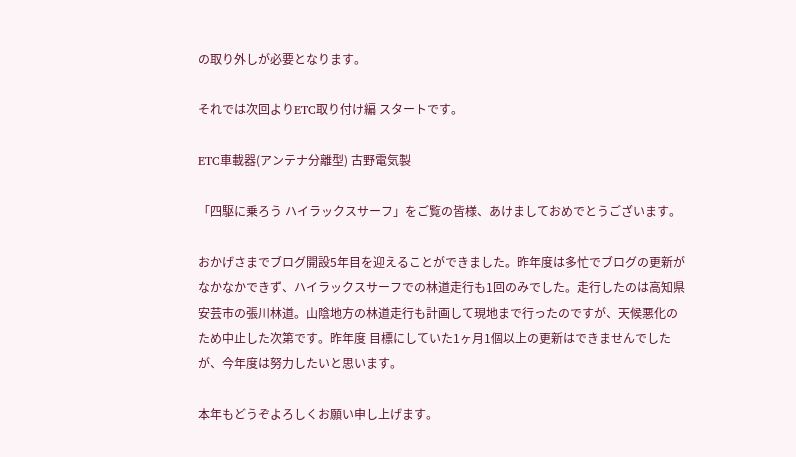の取り外しが必要となります。

それでは次回よりETC取り付け編 スタートです。

ETC車載器(アンテナ分離型) 古野電気製

「四駆に乗ろう ハイラックスサーフ」をご覧の皆様、あけましておめでとうございます。

おかげさまでブログ開設5年目を迎えることができました。昨年度は多忙でブログの更新がなかなかできず、ハイラックスサーフでの林道走行も1回のみでした。走行したのは高知県安芸市の張川林道。山陰地方の林道走行も計画して現地まで行ったのですが、天候悪化のため中止した次第です。昨年度 目標にしていた1ヶ月1個以上の更新はできませんでしたが、今年度は努力したいと思います。

本年もどうぞよろしくお願い申し上げます。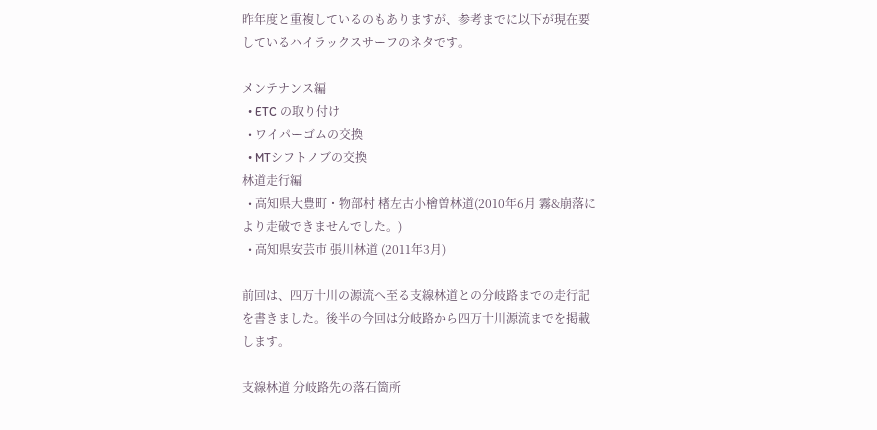昨年度と重複しているのもありますが、参考までに以下が現在要しているハイラックスサーフのネタです。

メンテナンス編
  • ETC の取り付け
  • ワイパーゴムの交換
  • MTシフトノブの交換
林道走行編
  • 高知県大豊町・物部村 楮左古小檜曽林道(2010年6月 霧&崩落により走破できませんでした。)
  • 高知県安芸市 張川林道 (2011年3月)

前回は、四万十川の源流へ至る支線林道との分岐路までの走行記を書きました。後半の今回は分岐路から四万十川源流までを掲載します。

支線林道 分岐路先の落石箇所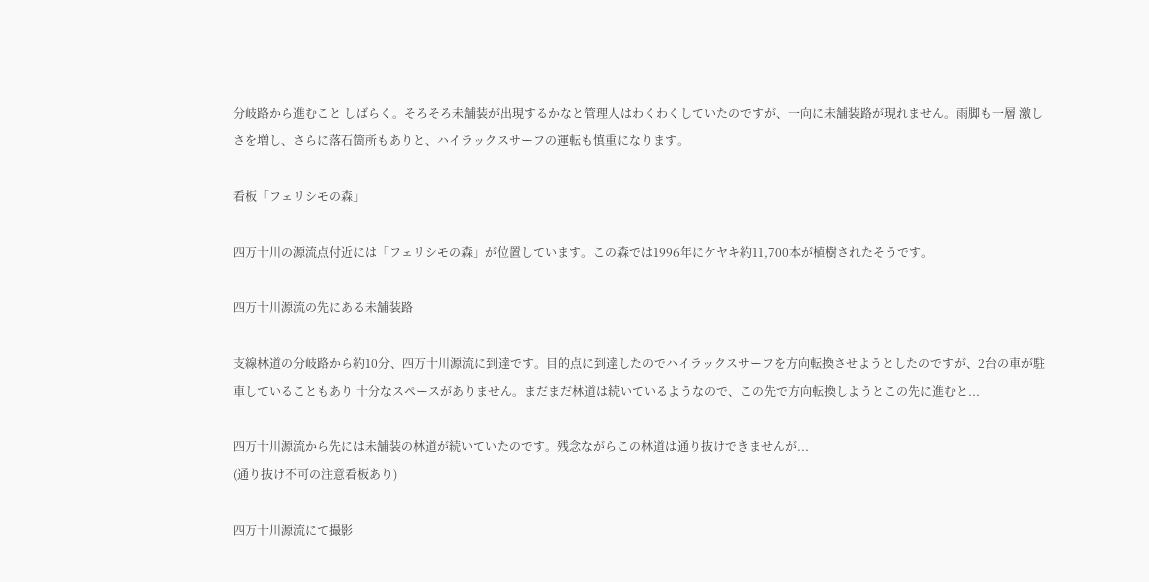分岐路から進むこと しばらく。そろそろ未舗装が出現するかなと管理人はわくわくしていたのですが、一向に未舗装路が現れません。雨脚も一層 激しさを増し、さらに落石箇所もありと、ハイラックスサーフの運転も慎重になります。

看板「フェリシモの森」

四万十川の源流点付近には「フェリシモの森」が位置しています。この森では1996年にケヤキ約11,700本が植樹されたそうです。

四万十川源流の先にある未舗装路

支線林道の分岐路から約10分、四万十川源流に到達です。目的点に到達したのでハイラックスサーフを方向転換させようとしたのですが、2台の車が駐車していることもあり 十分なスペースがありません。まだまだ林道は続いているようなので、この先で方向転換しようとこの先に進むと...

四万十川源流から先には未舗装の林道が続いていたのです。残念ながらこの林道は通り抜けできませんが...
(通り抜け不可の注意看板あり)

四万十川源流にて撮影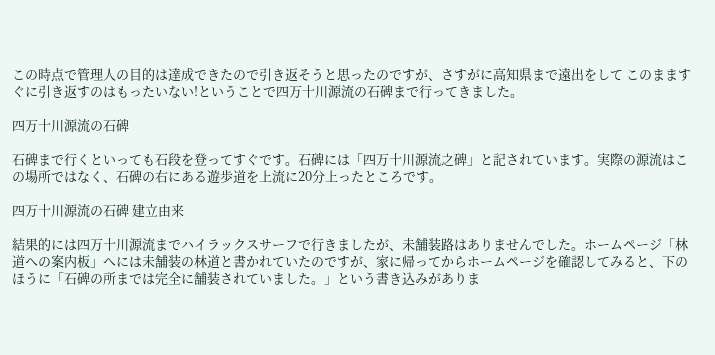この時点で管理人の目的は達成できたので引き返そうと思ったのですが、さすがに高知県まで遠出をして このまますぐに引き返すのはもったいない!ということで四万十川源流の石碑まで行ってきました。

四万十川源流の石碑

石碑まで行くといっても石段を登ってすぐです。石碑には「四万十川源流之碑」と記されています。実際の源流はこの場所ではなく、石碑の右にある遊歩道を上流に20分上ったところです。

四万十川源流の石碑 建立由来

結果的には四万十川源流までハイラックスサーフで行きましたが、未舗装路はありませんでした。ホームページ「林道への案内板」へには未舗装の林道と書かれていたのですが、家に帰ってからホームページを確認してみると、下のほうに「石碑の所までは完全に舗装されていました。」という書き込みがありま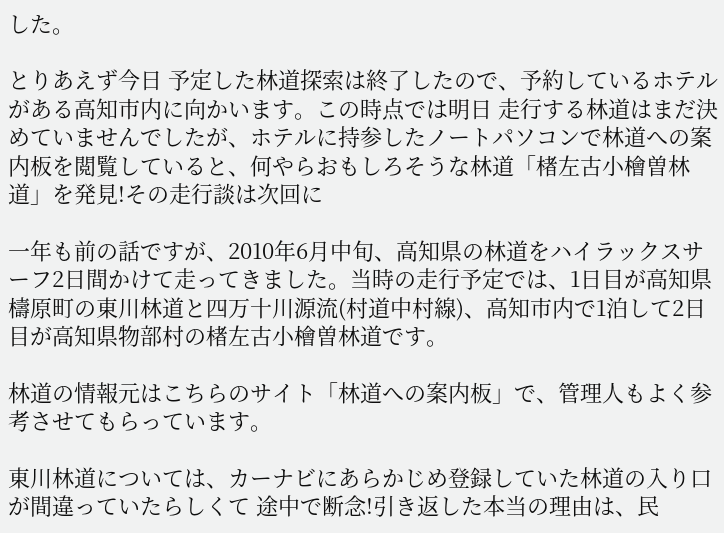した。

とりあえず今日 予定した林道探索は終了したので、予約しているホテルがある高知市内に向かいます。この時点では明日 走行する林道はまだ決めていませんでしたが、ホテルに持参したノートパソコンで林道への案内板を閲覧していると、何やらおもしろそうな林道「楮左古小檜曽林道」を発見!その走行談は次回に

一年も前の話ですが、2010年6月中旬、高知県の林道をハイラックスサーフ2日間かけて走ってきました。当時の走行予定では、1日目が高知県檮原町の東川林道と四万十川源流(村道中村線)、高知市内で1泊して2日目が高知県物部村の楮左古小檜曽林道です。

林道の情報元はこちらのサイト「林道への案内板」で、管理人もよく参考させてもらっています。

東川林道については、カーナビにあらかじめ登録していた林道の入り口が間違っていたらしくて 途中で断念!引き返した本当の理由は、民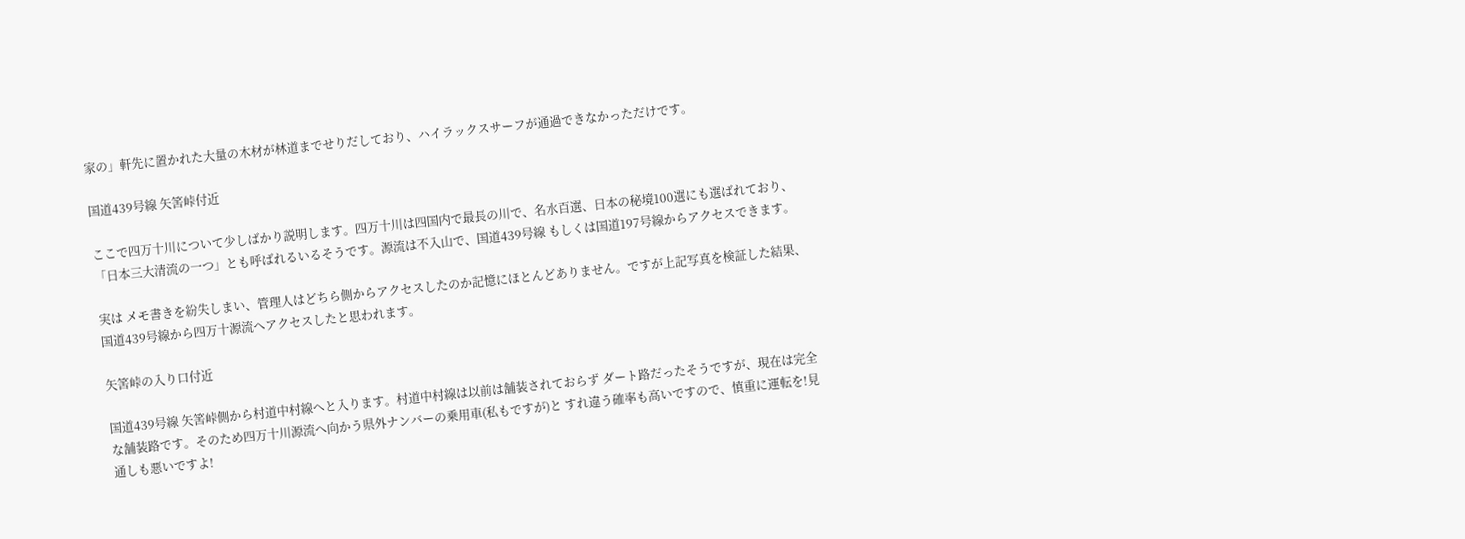家の」軒先に置かれた大量の木材が林道までせりだしており、ハイラックスサーフが通過できなかっただけです。

国道439号線 矢筈峠付近

ここで四万十川について少しばかり説明します。四万十川は四国内で最長の川で、名水百選、日本の秘境100選にも選ばれており、「日本三大清流の一つ」とも呼ばれるいるそうです。源流は不入山で、国道439号線 もしくは国道197号線からアクセスできます。

実は メモ書きを紛失しまい、管理人はどちら側からアクセスしたのか記憶にほとんどありません。ですが上記写真を検証した結果、国道439号線から四万十源流へアクセスしたと思われます。

矢筈峠の入り口付近

国道439号線 矢筈峠側から村道中村線へと入ります。村道中村線は以前は舗装されておらず ダート路だったそうですが、現在は完全な舗装路です。そのため四万十川源流へ向かう県外ナンバーの乗用車(私もですが)と すれ違う確率も高いですので、慎重に運転を!見通しも悪いですよ!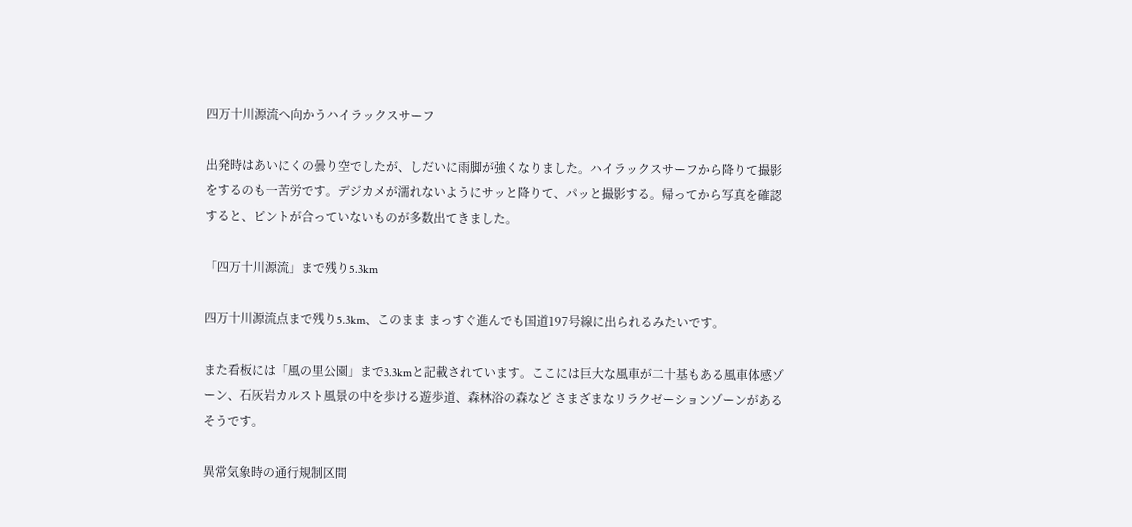四万十川源流へ向かうハイラックスサーフ

出発時はあいにくの曇り空でしたが、しだいに雨脚が強くなりました。ハイラックスサーフから降りて撮影をするのも一苦労です。デジカメが濡れないようにサッと降りて、パッと撮影する。帰ってから写真を確認すると、ピントが合っていないものが多数出てきました。

「四万十川源流」まで残り5.3km

四万十川源流点まで残り5.3km、このまま まっすぐ進んでも国道197号線に出られるみたいです。

また看板には「風の里公園」まで3.3kmと記載されています。ここには巨大な風車が二十基もある風車体感ゾーン、石灰岩カルスト風景の中を歩ける遊歩道、森林浴の森など さまざまなリラクゼーションゾーンがあるそうです。

異常気象時の通行規制区間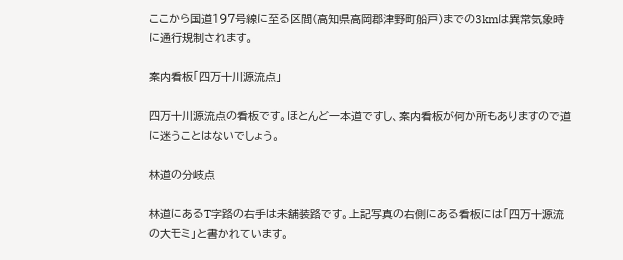ここから国道197号線に至る区間(高知県高岡郡津野町船戸)までの3kmは異常気象時に通行規制されます。

案内看板「四万十川源流点」

四万十川源流点の看板です。ほとんど一本道ですし、案内看板が何か所もありますので道に迷うことはないでしょう。

林道の分岐点

林道にあるT字路の右手は未舗装路です。上記写真の右側にある看板には「四万十源流の大モミ」と書かれています。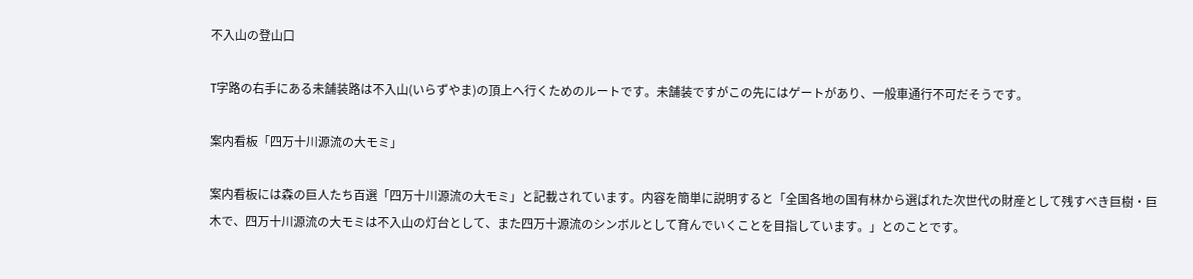不入山の登山口

T字路の右手にある未舗装路は不入山(いらずやま)の頂上へ行くためのルートです。未舗装ですがこの先にはゲートがあり、一般車通行不可だそうです。

案内看板「四万十川源流の大モミ」

案内看板には森の巨人たち百選「四万十川源流の大モミ」と記載されています。内容を簡単に説明すると「全国各地の国有林から選ばれた次世代の財産として残すべき巨樹・巨木で、四万十川源流の大モミは不入山の灯台として、また四万十源流のシンボルとして育んでいくことを目指しています。」とのことです。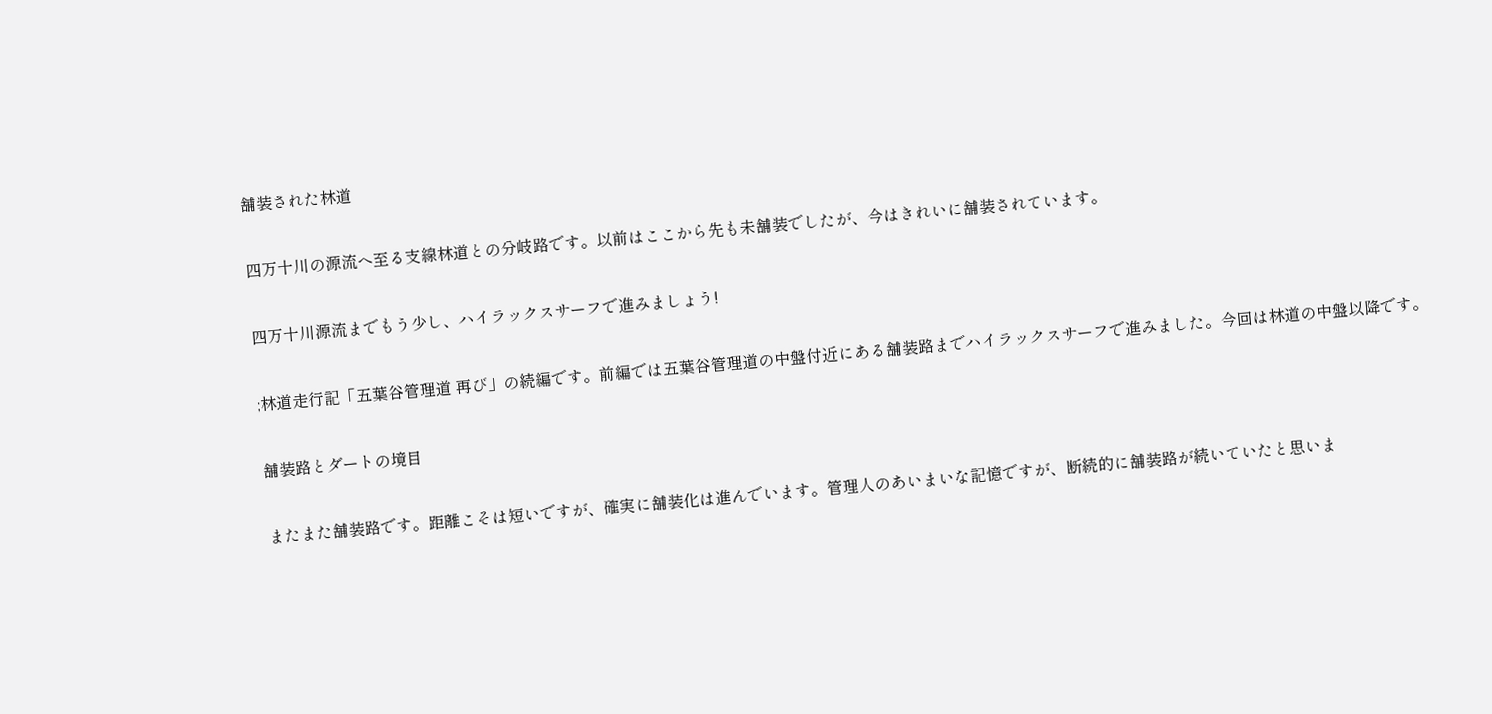舗装された林道

四万十川の源流へ至る支線林道との分岐路です。以前はここから先も未舗装でしたが、今はきれいに舗装されています。

四万十川源流までもう少し、ハイラックスサーフで進みましょう!

;林道走行記「五葉谷管理道 再び」の続編です。前編では五葉谷管理道の中盤付近にある舗装路までハイラックスサーフで進みました。今回は林道の中盤以降です。

舗装路とダートの境目

またまた舗装路です。距離こそは短いですが、確実に舗装化は進んでいます。管理人のあいまいな記憶ですが、断続的に舗装路が続いていたと思いま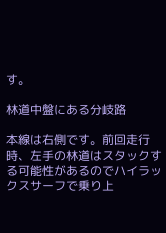す。

林道中盤にある分岐路

本線は右側です。前回走行時、左手の林道はスタックする可能性があるのでハイラックスサーフで乗り上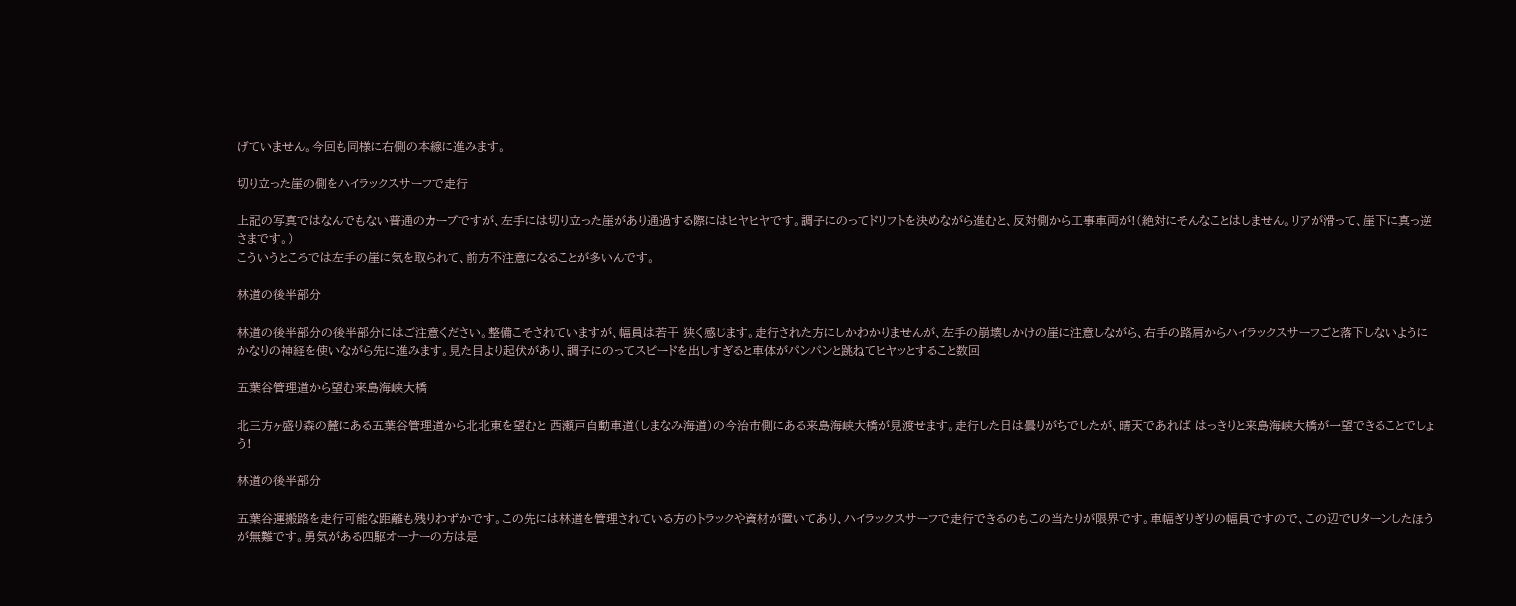げていません。今回も同様に右側の本線に進みます。

切り立った崖の側をハイラックスサーフで走行

上記の写真ではなんでもない普通のカーブですが、左手には切り立った崖があり通過する際にはヒヤヒヤです。調子にのってドリフトを決めながら進むと、反対側から工事車両が!(絶対にそんなことはしません。リアが滑って、崖下に真っ逆さまです。)
こういうところでは左手の崖に気を取られて、前方不注意になることが多いんです。

林道の後半部分

林道の後半部分の後半部分にはご注意ください。整備こそされていますが、幅員は若干 狭く感じます。走行された方にしかわかりませんが、左手の崩壊しかけの崖に注意しながら、右手の路肩からハイラックスサーフごと落下しないように かなりの神経を使いながら先に進みます。見た目より起伏があり、調子にのってスピードを出しすぎると車体がパンパンと跳ねてヒヤッとすること数回

五葉谷管理道から望む来島海峡大橋

北三方ヶ盛り森の麓にある五葉谷管理道から北北東を望むと 西瀬戸自動車道(しまなみ海道)の今治市側にある来島海峡大橋が見渡せます。走行した日は曇りがちでしたが、晴天であれば はっきりと来島海峡大橋が一望できることでしょう!

林道の後半部分

五葉谷運搬路を走行可能な距離も残りわずかです。この先には林道を管理されている方のトラックや資材が置いてあり、ハイラックスサーフで走行できるのもこの当たりが限界です。車幅ぎりぎりの幅員ですので、この辺でUターンしたほうが無難です。勇気がある四駆オーナーの方は是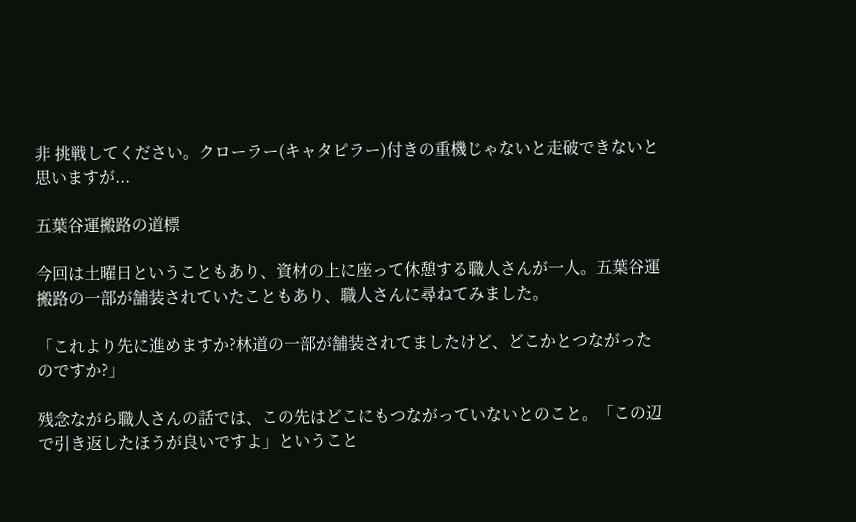非 挑戦してください。クローラー(キャタピラー)付きの重機じゃないと走破できないと思いますが...

五葉谷運搬路の道標

今回は土曜日ということもあり、資材の上に座って休憩する職人さんが一人。五葉谷運搬路の一部が舗装されていたこともあり、職人さんに尋ねてみました。

「これより先に進めますか?林道の一部が舗装されてましたけど、どこかとつながったのですか?」

残念ながら職人さんの話では、この先はどこにもつながっていないとのこと。「この辺で引き返したほうが良いですよ」ということ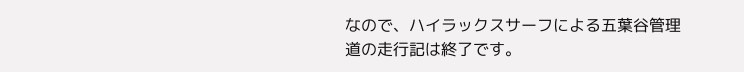なので、ハイラックスサーフによる五葉谷管理道の走行記は終了です。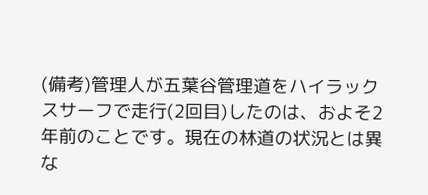(備考)管理人が五葉谷管理道をハイラックスサーフで走行(2回目)したのは、およそ2年前のことです。現在の林道の状況とは異な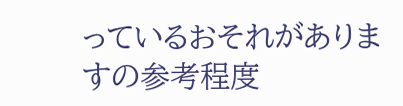っているおそれがありますの参考程度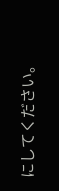にしてください。